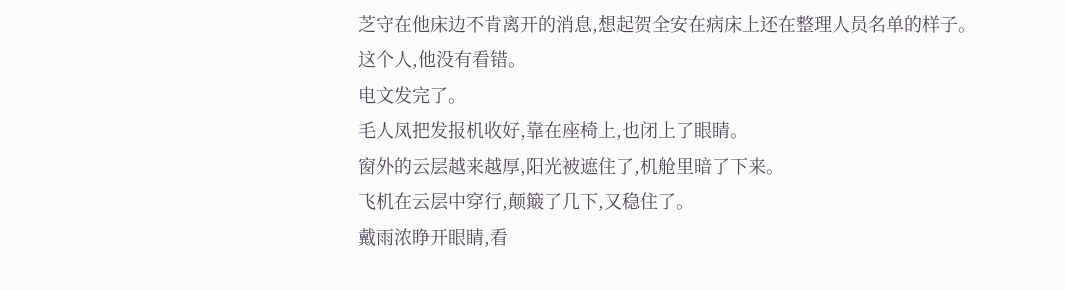芝守在他床边不肯离开的消息,想起贺全安在病床上还在整理人员名单的样子。
这个人,他没有看错。
电文发完了。
毛人凤把发报机收好,靠在座椅上,也闭上了眼睛。
窗外的云层越来越厚,阳光被遮住了,机舱里暗了下来。
飞机在云层中穿行,颠簸了几下,又稳住了。
戴雨浓睁开眼睛,看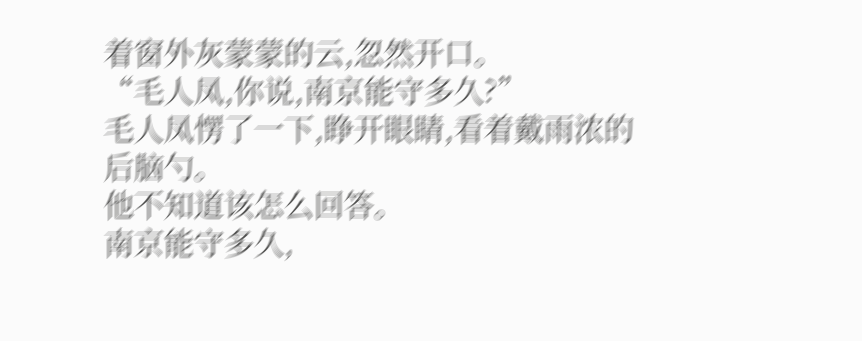着窗外灰蒙蒙的云,忽然开口。
“毛人凤,你说,南京能守多久?”
毛人凤愣了一下,睁开眼睛,看着戴雨浓的后脑勺。
他不知道该怎么回答。
南京能守多久,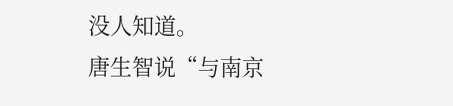没人知道。
唐生智说“与南京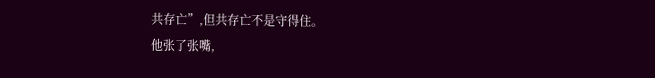共存亡”,但共存亡不是守得住。
他张了张嘴,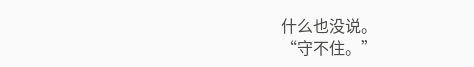什么也没说。
“守不住。”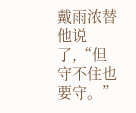戴雨浓替他说了,“但守不住也要守。”